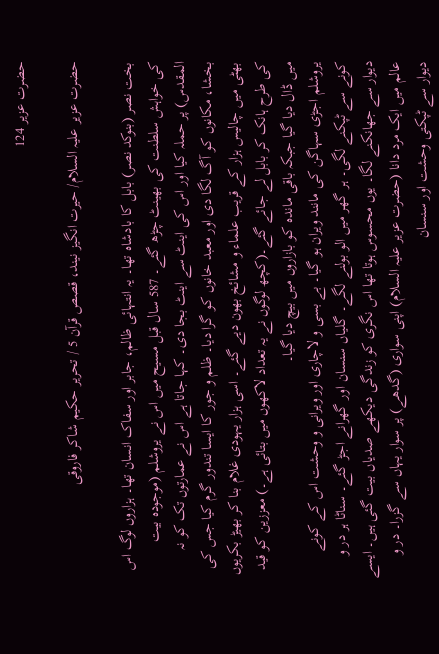حضرت عزیر 124

حضرت عزیر علیہ السلام/ حیرت انگیز نیند، قصص قرآن 5 / تحریر حکیم شاکر فاروقی

بخت نصر (بنوکد نصر) بابل کا بادشاہ تھا۔ یہ انتہائی ظالم، جابر اور سفاک انسان تھا۔ ہزاروں لوگ اس کی خواہش سلطنت کی بھینٹ چڑھ گئے۔ 587 سال قبل مسیح میں اس نے یروشلم (موجودہ بیت المقدس) پر حملہ کیا اور اس کی اینٹ سے اینٹ بجا دی۔ کہا جاتا ہے اس نے عمارتوں تک کو نہ بخشا، مکانوں کو آگ لگا دی اور معبد خانوں کو گرا دیا۔ ظلم و جور کا ایسا تندور گرم کیا جس کی بھٹی میں چالیس ہزار کے قریب علماء و مشائخ بھون دیے گئے۔ اسی ہزار یہودی غلام بنا کر بھیڑ بکریوں کی طرح ہانک کر بابل لے جائے گئے۔(کچھ لوگوں نے یہ تعداد لاکھوں میں بتائی ہے۔) معززین کو قید میں ڈال دیا گیا جبکہ باقی ماندہ کو بازاروں میں بیچ دیا گیا۔
یروشلم اجڑی سہاگن کی مانند ویران ہو گیا۔ بے بسی و لاچاری اور ویرانی و وحشت اس کے کونے کونے سے ٹپکنے لگی۔ ہر گھر میں الو بولنے لگے۔ گلیاں سنسان اور گھرانے اجڑ گئے۔ سناٹا ہر در و دیوار سے جھانکنے لگا۔ یوں محسوس ہوتا تھا اس نگری کو زندگی دیکھے صدیاں بیت گئی ہیں۔ ایسے عالم میں ایک مرد دانا (حضرت عزیر علیہ السلام) اپنی سواری (گدھے) پر سوار یہاں سے گزرا۔ در و دیوار سے ٹپکتی وحشت اور سنسان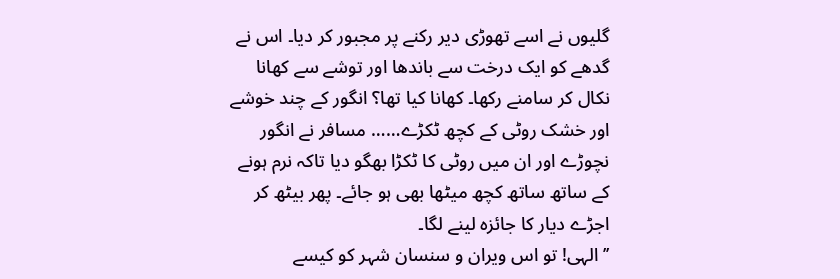گلیوں نے اسے تھوڑی دیر رکنے پر مجبور کر دیا۔ اس نے گدھے کو ایک درخت سے باندھا اور توشے سے کھانا نکال کر سامنے رکھا۔ کھانا کیا تھا؟ انگور کے چند خوشے اور خشک روٹی کے کچھ ٹکڑے…… مسافر نے انگور نچوڑے اور ان میں روٹی کا ٹکڑا بھگو دیا تاکہ نرم ہونے کے ساتھ ساتھ کچھ میٹھا بھی ہو جائے۔ پھر بیٹھ کر اجڑے دیار کا جائزہ لینے لگا۔
’’الہی! تو اس ویران و سنسان شہر کو کیسے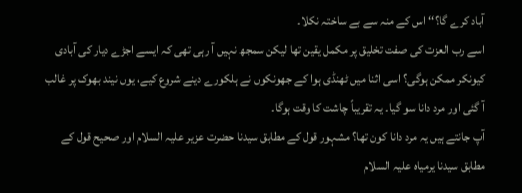آباد کرے گا؟‘‘ اس کے منہ سے بے ساختہ نکلا۔
اسے رب العزت کی صفت تخلیق پر مکمل یقین تھا لیکن سمجھ نہیں آ رہی تھی کہ ایسے اجڑے دیار کی آبادی کیونکر ممکن ہوگی؟ اسی اثنا میں ٹھنڈی ہوا کے جھونکوں نے ہلکورے دینے شروع کیے، یوں نیند بھوک پر غالب آ گئی اور مرد دانا سو گیا۔ یہ تقریباً چاشت کا وقت ہوگا۔
آپ جانتے ہیں یہ مرد دانا کون تھا؟ مشہور قول کے مطابق سیدنا حضرت عزیر علیہ السلام اور صحیح قول کے مطابق سیدنا یرمیاہ علیہ السلام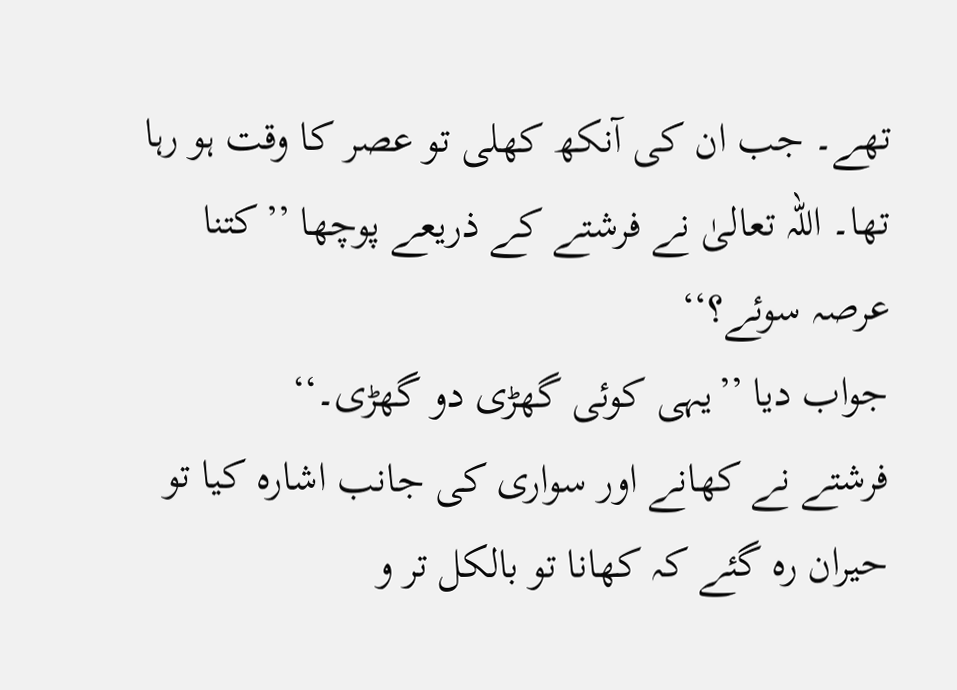تھے۔ جب ان کی آنکھ کھلی تو عصر کا وقت ہو رہا تھا۔ اللہ تعالیٰ نے فرشتے کے ذریعے پوچھا ’’کتنا عرصہ سوئے؟‘‘
جواب دیا ’’یہی کوئی گھڑی دو گھڑی۔‘‘
فرشتے نے کھانے اور سواری کی جانب اشارہ کیا تو حیران رہ گئے کہ کھانا تو بالکل تر و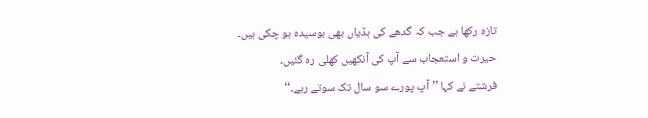تازہ رکھا ہے جب کہ گدھے کی ہڈیاں بھی بوسیدہ ہو چکی ہیں۔ حیرت و استعجاب سے آپ کی آنکھیں کھلی رہ گئیں۔
فرشتے نے کہا ’’آپ پورے سو سال تک سوتے رہے۔‘‘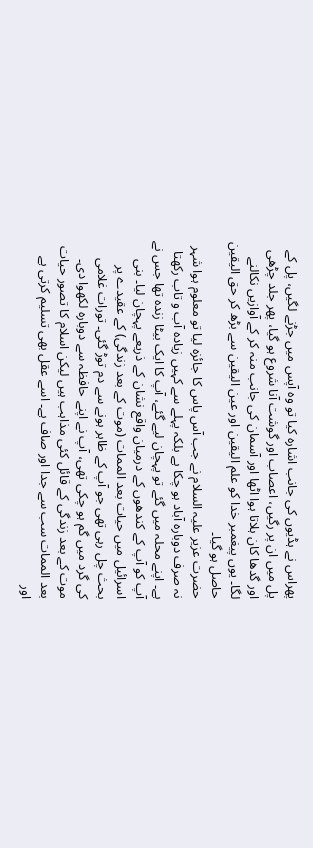پھراس نے ہڈیوں کی جانب اشارہ کیا تو وہ آپس میں جڑنے لگیں، پل کے پل میں ان پر رگیں، اعصاب اور گوشت آنا شروع ہو گیا، پھر جلد چڑھی اور گدھا کان ہلاتا ہوا اٹھا اور آسمان کی جانب منہ کر کے آوازیں نکالنے لگا۔ یوں پیغمبر خدا کو علم الیقین اور عین الیقین سے بڑھ کر حق الیقین حاصل ہو گیا۔
حضرت عزیر علیہ السلام نے جب آس پاس کا جائزہ لیا تو معلوم ہوا شہر نہ صرف دوبارہ آباد ہو چکا ہے بلکہ پہلے سے کہیں زیادہ آب و تاب رکھتا ہے۔ اپنے محلہ میں گئے تو پہچان لیے گئے، آپ کا ایک بیٹا زندہ تھا جس نے آپ کو آپ کے کندھوں کے درمیان واقع نشان کے ذریعے پہچان لیا۔ بنی اسرائیل میں حیات بعد الممات (موت کے بعد زندگی) کے عقیدے پر بحث چل رہی تھی جو آپ کے ظاہر ہونے سے دم توڑ گئی۔ تورات غلامی کی گرد میں گم ہو چکی تھی، آپ نے اپنے حافظہ سے دوبارہ لکھوا دی۔
موت کے بعد زندگی کے قائل کئی مذاہب ہیں لیکن اسلام کا تصور حیات بعد الممات سب سے جدا اور صاف ہے۔ اسے عقل بھی تسلیم کرتی ہے اور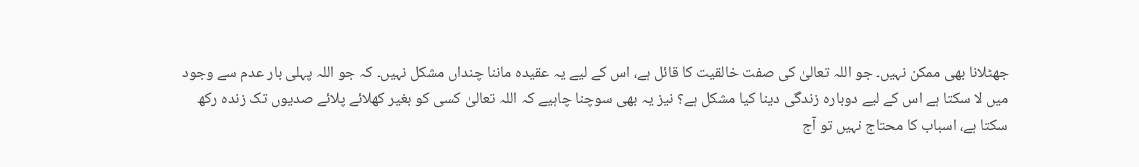جھٹلانا بھی ممکن نہیں۔ جو اللہ تعالیٰ کی صفت خالقیت کا قائل ہے، اس کے لیے یہ عقیدہ ماننا چنداں مشکل نہیں۔ کہ جو اللہ پہلی بار عدم سے وجود میں لا سکتا ہے اس کے لیے دوبارہ زندگی دینا کیا مشکل ہے؟ نیز یہ بھی سوچنا چاہیے کہ اللہ تعالیٰ کسی کو بغیر کھلائے پلائے صدیوں تک زندہ رکھ سکتا ہے، اسباب کا محتاج نہیں تو آج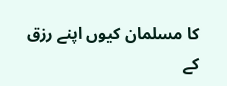کا مسلمان کیوں اپنے رزق کے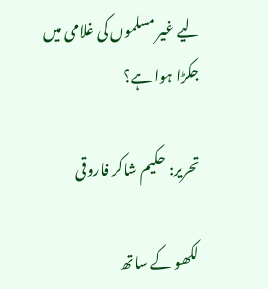لیے غیر مسلموں کی غلامی میں جکڑا ہوا ہے؟

تحریر: حکیم شاکر فاروقی

لکھو کے ساتھ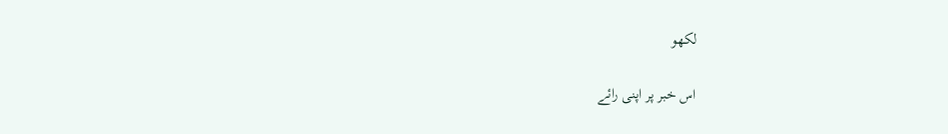لکھو

اس خبر پر اپنی رائے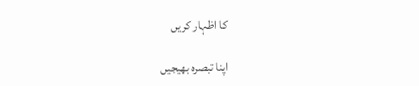کا اظہار کریں

اپنا تبصرہ بھیجیں